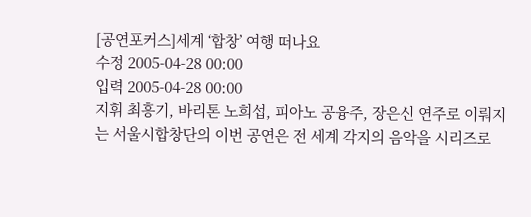[공연포커스]세계 ‘합창’ 여행 떠나요
수정 2005-04-28 00:00
입력 2005-04-28 00:00
지휘 최흥기, 바리톤 노희섭, 피아노 공융주, 장은신 연주로 이뤄지는 서울시합창단의 이번 공연은 전 세계 각지의 음악을 시리즈로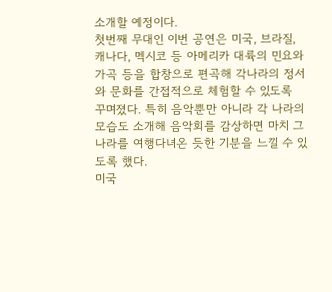소개할 예정이다.
첫번째 무대인 이번 공연은 미국, 브라질, 캐나다, 멕시코 등 아메리카 대륙의 민요와 가곡 등을 합창으로 편곡해 각나라의 정서와 문화를 간접적으로 체험할 수 있도록 꾸며졌다. 특히 음악뿐만 아니라 각 나라의 모습도 소개해 음악회를 감상하면 마치 그 나라를 여행다녀온 듯한 기분을 느낄 수 있도록 했다.
미국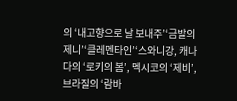의 ‘내고향으로 날 보내주’‘금발의 제니’‘클레멘타인’‘스와니강, 캐나다의 ‘로키의 봄’, 멕시코의 ‘제비’, 브라질의 ‘람바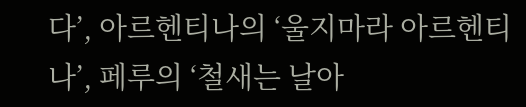다’, 아르헨티나의 ‘울지마라 아르헨티나’, 페루의 ‘철새는 날아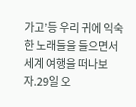가고’등 우리 귀에 익숙한 노래들을 들으면서 세계 여행을 떠나보자.29일 오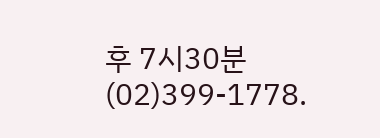후 7시30분(02)399-1778.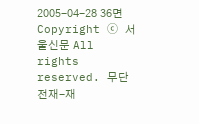2005-04-28 36면
Copyright ⓒ 서울신문 All rights reserved. 무단 전재-재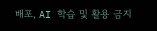배포, AI 학습 및 활용 금지